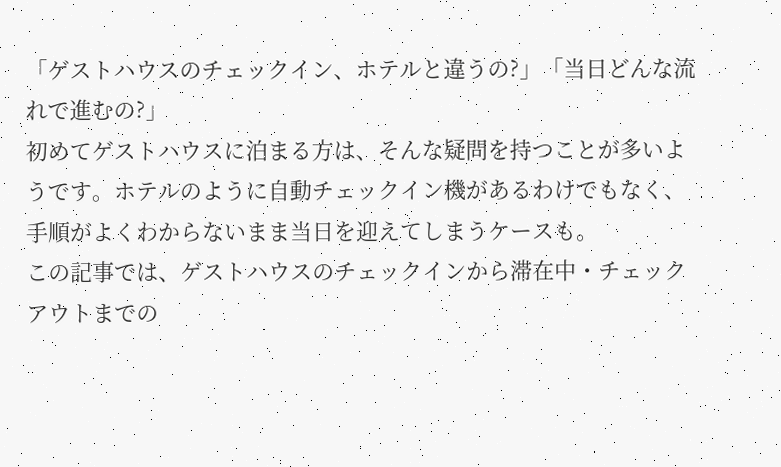「ゲストハウスのチェックイン、ホテルと違うの?」「当日どんな流れで進むの?」
初めてゲストハウスに泊まる方は、そんな疑問を持つことが多いようです。ホテルのように自動チェックイン機があるわけでもなく、手順がよくわからないまま当日を迎えてしまうケースも。
この記事では、ゲストハウスのチェックインから滞在中・チェックアウトまでの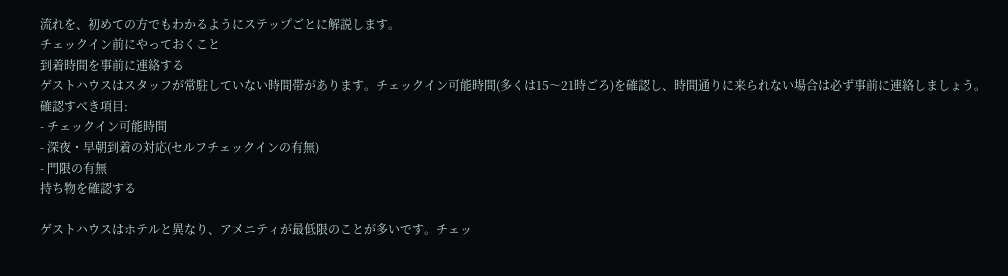流れを、初めての方でもわかるようにステップごとに解説します。
チェックイン前にやっておくこと
到着時間を事前に連絡する
ゲストハウスはスタッフが常駐していない時間帯があります。チェックイン可能時間(多くは15〜21時ごろ)を確認し、時間通りに来られない場合は必ず事前に連絡しましょう。
確認すべき項目:
- チェックイン可能時間
- 深夜・早朝到着の対応(セルフチェックインの有無)
- 門限の有無
持ち物を確認する

ゲストハウスはホテルと異なり、アメニティが最低限のことが多いです。チェッ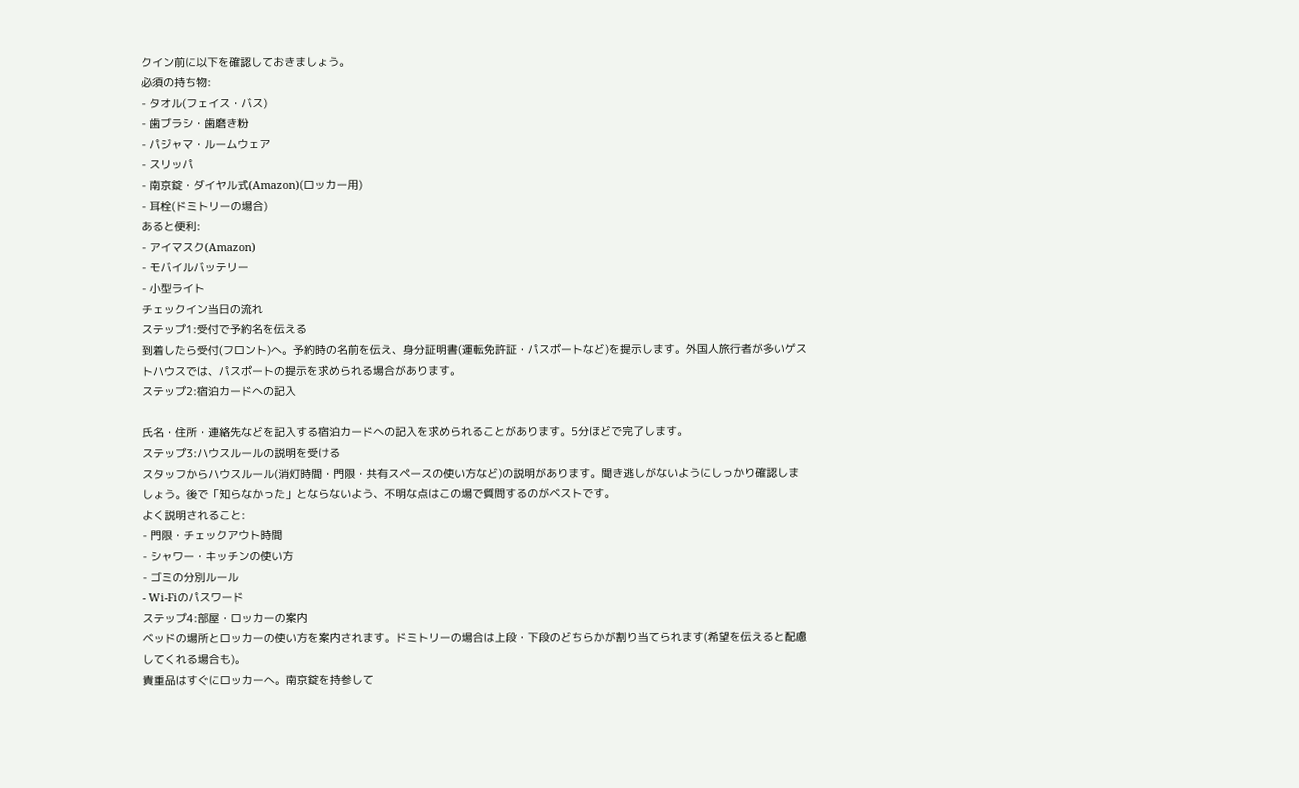クイン前に以下を確認しておきましょう。
必須の持ち物:
- タオル(フェイス・バス)
- 歯ブラシ・歯磨き粉
- パジャマ・ルームウェア
- スリッパ
- 南京錠・ダイヤル式(Amazon)(ロッカー用)
- 耳栓(ドミトリーの場合)
あると便利:
- アイマスク(Amazon)
- モバイルバッテリー
- 小型ライト
チェックイン当日の流れ
ステップ1:受付で予約名を伝える
到着したら受付(フロント)へ。予約時の名前を伝え、身分証明書(運転免許証・パスポートなど)を提示します。外国人旅行者が多いゲストハウスでは、パスポートの提示を求められる場合があります。
ステップ2:宿泊カードへの記入

氏名・住所・連絡先などを記入する宿泊カードへの記入を求められることがあります。5分ほどで完了します。
ステップ3:ハウスルールの説明を受ける
スタッフからハウスルール(消灯時間・門限・共有スペースの使い方など)の説明があります。聞き逃しがないようにしっかり確認しましょう。後で「知らなかった」とならないよう、不明な点はこの場で質問するのがベストです。
よく説明されること:
- 門限・チェックアウト時間
- シャワー・キッチンの使い方
- ゴミの分別ルール
- Wi-Fiのパスワード
ステップ4:部屋・ロッカーの案内
ベッドの場所とロッカーの使い方を案内されます。ドミトリーの場合は上段・下段のどちらかが割り当てられます(希望を伝えると配慮してくれる場合も)。
貴重品はすぐにロッカーへ。南京錠を持参して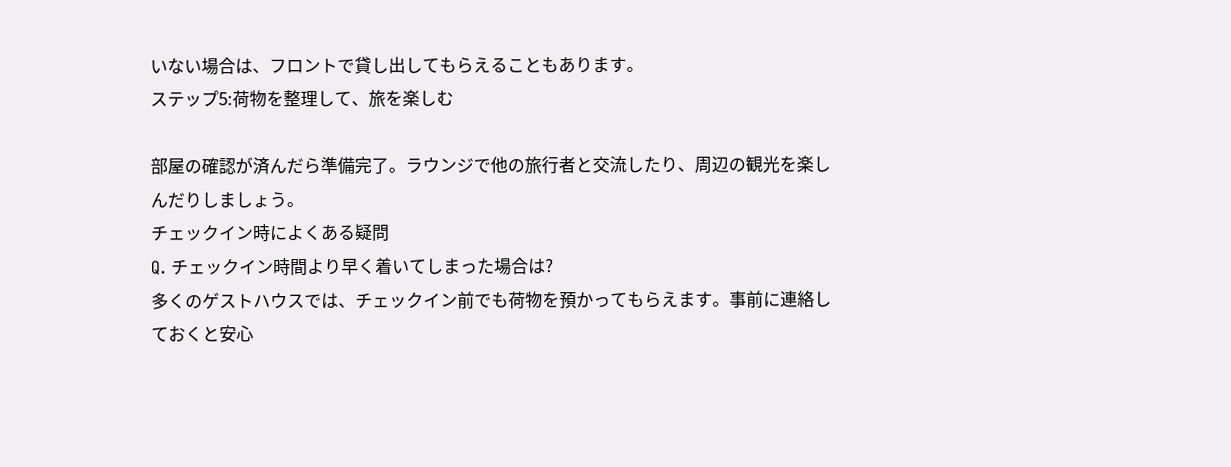いない場合は、フロントで貸し出してもらえることもあります。
ステップ5:荷物を整理して、旅を楽しむ

部屋の確認が済んだら準備完了。ラウンジで他の旅行者と交流したり、周辺の観光を楽しんだりしましょう。
チェックイン時によくある疑問
Q. チェックイン時間より早く着いてしまった場合は?
多くのゲストハウスでは、チェックイン前でも荷物を預かってもらえます。事前に連絡しておくと安心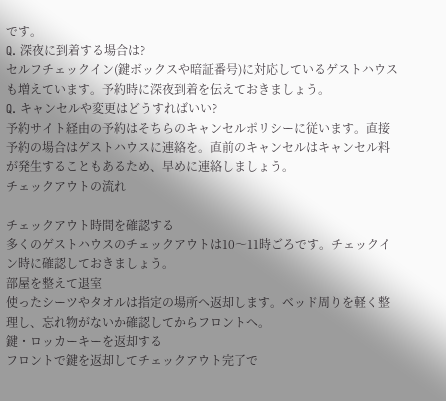です。
Q. 深夜に到着する場合は?
セルフチェックイン(鍵ボックスや暗証番号)に対応しているゲストハウスも増えています。予約時に深夜到着を伝えておきましょう。
Q. キャンセルや変更はどうすればいい?
予約サイト経由の予約はそちらのキャンセルポリシーに従います。直接予約の場合はゲストハウスに連絡を。直前のキャンセルはキャンセル料が発生することもあるため、早めに連絡しましょう。
チェックアウトの流れ

チェックアウト時間を確認する
多くのゲストハウスのチェックアウトは10〜11時ごろです。チェックイン時に確認しておきましょう。
部屋を整えて退室
使ったシーツやタオルは指定の場所へ返却します。ベッド周りを軽く整理し、忘れ物がないか確認してからフロントへ。
鍵・ロッカーキーを返却する
フロントで鍵を返却してチェックアウト完了で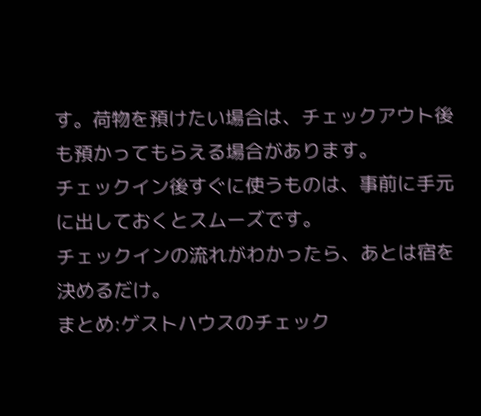す。荷物を預けたい場合は、チェックアウト後も預かってもらえる場合があります。
チェックイン後すぐに使うものは、事前に手元に出しておくとスムーズです。
チェックインの流れがわかったら、あとは宿を決めるだけ。
まとめ:ゲストハウスのチェック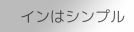インはシンプル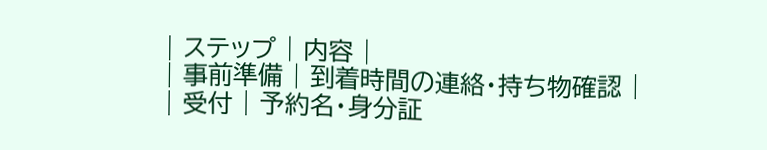| ステップ | 内容 |
| 事前準備 | 到着時間の連絡・持ち物確認 |
| 受付 | 予約名・身分証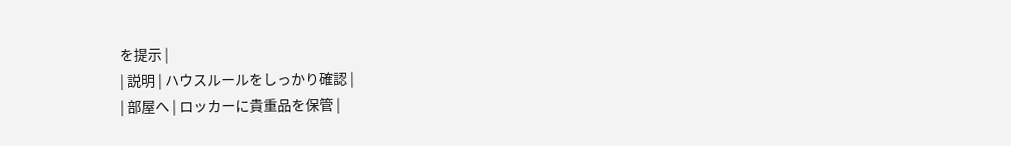を提示 |
| 説明 | ハウスルールをしっかり確認 |
| 部屋へ | ロッカーに貴重品を保管 |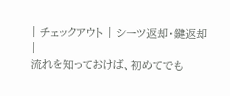| チェックアウト | シーツ返却・鍵返却 |
流れを知っておけば、初めてでも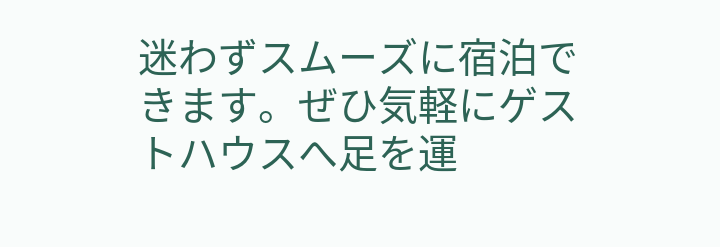迷わずスムーズに宿泊できます。ぜひ気軽にゲストハウスへ足を運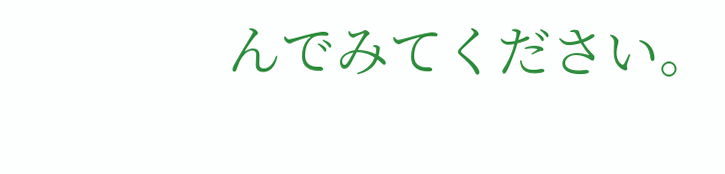んでみてください。